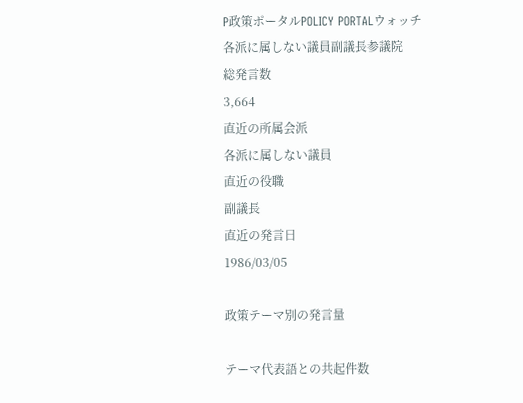P政策ポータルPOLICY PORTALウォッチ
各派に属しない議員副議長参議院
総発言数
3,664
直近の所属会派
各派に属しない議員
直近の役職
副議長
直近の発言日
1986/03/05

政策テーマ別の発言量

テーマ代表語との共起件数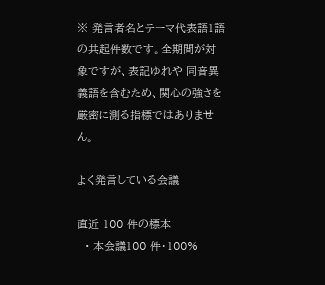※ 発言者名とテーマ代表語1語の共起件数です。全期間が対象ですが、表記ゆれや 同音異義語を含むため、関心の強さを厳密に測る指標ではありません。

よく発言している会議

直近 100 件の標本
  • 本会議100 件・100%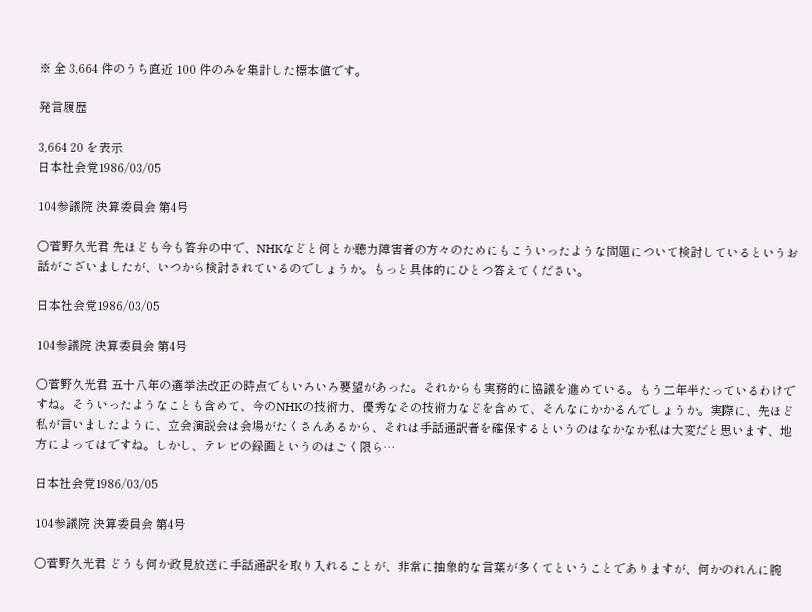※ 全 3,664 件のうち直近 100 件のみを集計した標本値です。

発言履歴

3,664 20 を表示
日本社会党1986/03/05

104参議院 決算委員会 第4号

○菅野久光君 先ほども今も答弁の中で、NHKなどと何とか聴力障害者の方々のためにもこういったような問題について検討しているというお話がございましたが、いつから検討されているのでしょうか。もっと具体的にひとつ答えてください。

日本社会党1986/03/05

104参議院 決算委員会 第4号

○菅野久光君 五十八年の選挙法改正の時点でもいろいろ要望があった。それからも実務的に協議を進めている。もう二年半たっているわけですね。そういったようなことも含めて、今のNHKの技術力、優秀なその技術力などを含めて、そんなにかかるんでしょうか。実際に、先ほど私が言いましたように、立会演説会は会場がたくさんあるから、それは手話通訳者を確保するというのはなかなか私は大変だと思います、地方によってはですね。しかし、テレビの録画というのはごく限ら…

日本社会党1986/03/05

104参議院 決算委員会 第4号

○菅野久光君 どうも何か政見放送に手話通訳を取り入れることが、非常に抽象的な言葉が多くてということでありますが、何かのれんに腕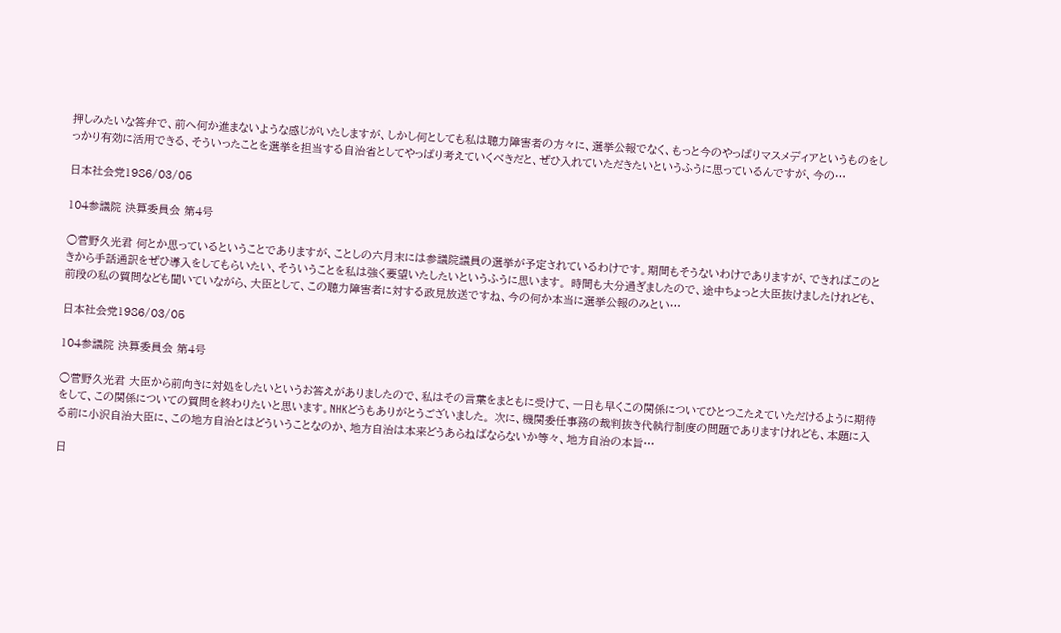押しみたいな答弁で、前へ何か進まないような感じがいたしますが、しかし何としても私は聴力障害者の方々に、選挙公報でなく、もっと今のやっぱりマスメディアというものをしっかり有効に活用できる、そういったことを選挙を担当する自治省としてやっぱり考えていくべきだと、ぜひ入れていただきたいというふうに思っているんですが、今の…

日本社会党1986/03/05

104参議院 決算委員会 第4号

○菅野久光君 何とか思っているということでありますが、ことしの六月末には参議院議員の選挙が予定されているわけです。期間もそうないわけでありますが、できればこのときから手話通訳をぜひ導入をしてもらいたい、そういうことを私は強く要望いたしたいというふうに思います。 時間も大分過ぎましたので、途中ちょっと大臣抜けましたけれども、前段の私の質問なども聞いていながら、大臣として、この聴力障害者に対する政見放送ですね、今の何か本当に選挙公報のみとい…

日本社会党1986/03/05

104参議院 決算委員会 第4号

○菅野久光君 大臣から前向きに対処をしたいというお答えがありましたので、私はその言葉をまともに受けて、一日も早くこの関係についてひとつこたえていただけるように期待をして、この関係についての質問を終わりたいと思います。NHKどうもありがとうございました。 次に、機関委任事務の裁判抜き代執行制度の問題でありますけれども、本題に入る前に小沢自治大臣に、この地方自治とはどういうことなのか、地方自治は本来どうあらねばならないか等々、地方自治の本旨…

日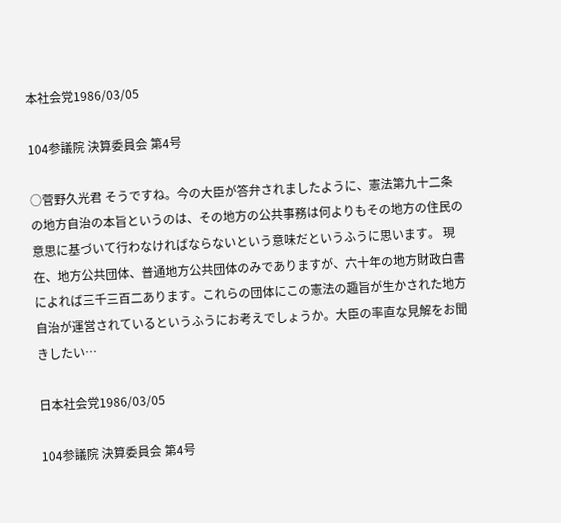本社会党1986/03/05

104参議院 決算委員会 第4号

○菅野久光君 そうですね。今の大臣が答弁されましたように、憲法第九十二条の地方自治の本旨というのは、その地方の公共事務は何よりもその地方の住民の意思に基づいて行わなければならないという意味だというふうに思います。 現在、地方公共団体、普通地方公共団体のみでありますが、六十年の地方財政白書によれば三千三百二あります。これらの団体にこの憲法の趣旨が生かされた地方自治が運営されているというふうにお考えでしょうか。大臣の率直な見解をお聞きしたい…

日本社会党1986/03/05

104参議院 決算委員会 第4号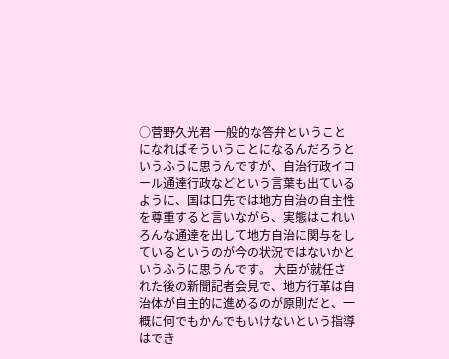○菅野久光君 一般的な答弁ということになればそういうことになるんだろうというふうに思うんですが、自治行政イコール通達行政などという言葉も出ているように、国は口先では地方自治の自主性を尊重すると言いながら、実態はこれいろんな通達を出して地方自治に関与をしているというのが今の状況ではないかというふうに思うんです。 大臣が就任された後の新聞記者会見で、地方行革は自治体が自主的に進めるのが原則だと、一概に何でもかんでもいけないという指導はでき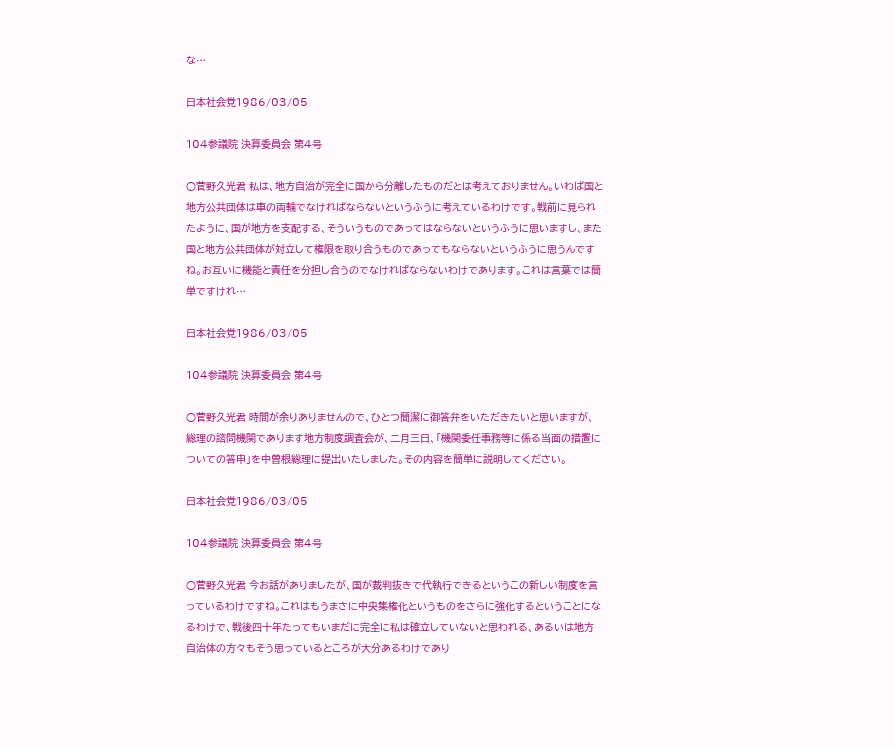な…

日本社会党1986/03/05

104参議院 決算委員会 第4号

○菅野久光君 私は、地方自治が完全に国から分離したものだとは考えておりません。いわば国と地方公共団体は車の両輪でなければならないというふうに考えているわけです。戦前に見られたように、国が地方を支配する、そういうものであってはならないというふうに思いますし、また国と地方公共団体が対立して権限を取り合うものであってもならないというふうに思うんですね。お互いに機能と責任を分担し合うのでなければならないわけであります。これは言葉では簡単ですけれ…

日本社会党1986/03/05

104参議院 決算委員会 第4号

○菅野久光君 時間が余りありませんので、ひとつ簡潔に御答弁をいただきたいと思いますが、総理の諮問機関であります地方制度調査会が、二月三日、「機関委任事務等に係る当面の措置についての答申」を中曽根総理に提出いたしました。その内容を簡単に説明してください。

日本社会党1986/03/05

104参議院 決算委員会 第4号

○菅野久光君 今お話がありましたが、国が裁判抜きで代執行できるというこの新しい制度を言っているわけですね。これはもうまさに中央集権化というものをさらに強化するということになるわけで、戦後四十年たってもいまだに完全に私は確立していないと思われる、あるいは地方自治体の方々もそう思っているところが大分あるわけであり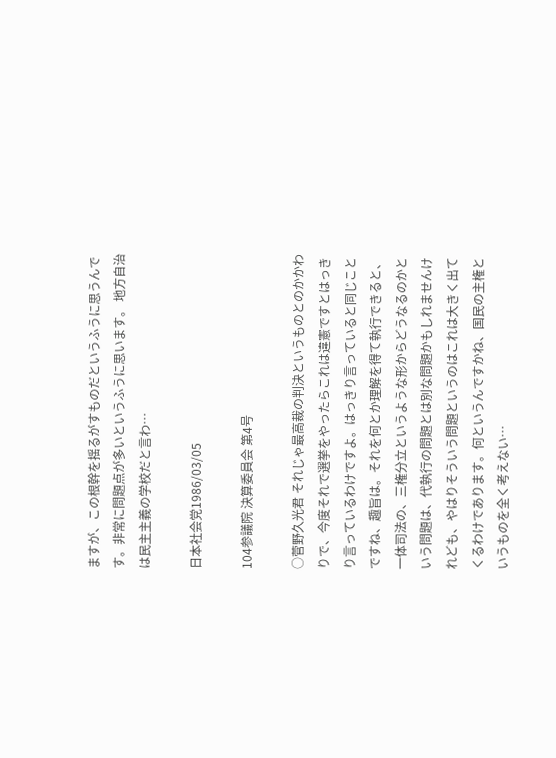ますが、この根幹を揺るがすものだというふうに思うんです。非常に問題点が多いというふうに思います。 地方自治は民主主義の学校だと言わ…

日本社会党1986/03/05

104参議院 決算委員会 第4号

○菅野久光君 それじゃ最高裁の判決というものとのかかわりで、今度それで選挙をやったらこれは違憲ですとはっきり言っているわけですよ。はっきり言っていると同じことですね、趣旨は。それを何とか理解を得て執行できると、一体司法の、三権分立というような形からどうなるのかという問題は、代執行の問題とは別な問題かもしれませんけれども、やはりそういう問題というのはこれは大きく出てくるわけであります。何というんですかね、国民の主権というものを全く考えない…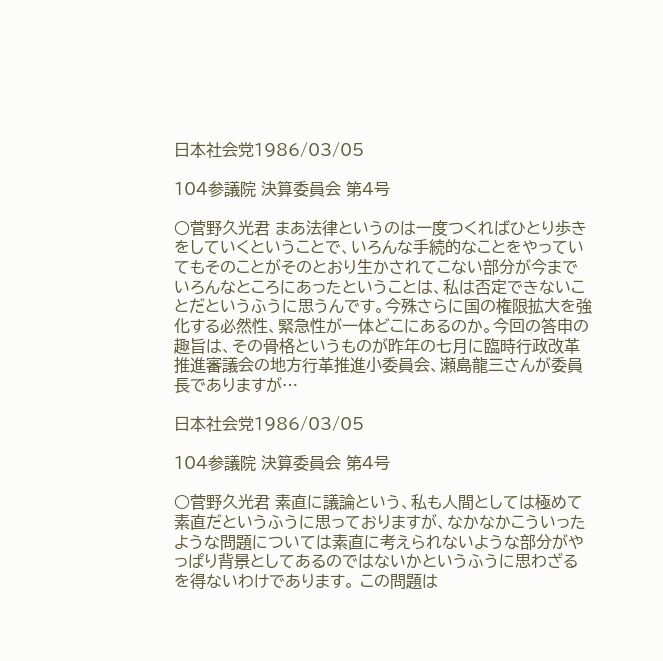日本社会党1986/03/05

104参議院 決算委員会 第4号

○菅野久光君 まあ法律というのは一度つくればひとり歩きをしていくということで、いろんな手続的なことをやっていてもそのことがそのとおり生かされてこない部分が今までいろんなところにあったということは、私は否定できないことだというふうに思うんです。今殊さらに国の権限拡大を強化する必然性、緊急性が一体どこにあるのか。今回の答申の趣旨は、その骨格というものが昨年の七月に臨時行政改革推進審議会の地方行革推進小委員会、瀬島龍三さんが委員長でありますが…

日本社会党1986/03/05

104参議院 決算委員会 第4号

○菅野久光君 素直に議論という、私も人間としては極めて素直だというふうに思っておりますが、なかなかこういったような問題については素直に考えられないような部分がやっぱり背景としてあるのではないかというふうに思わざるを得ないわけであります。 この問題は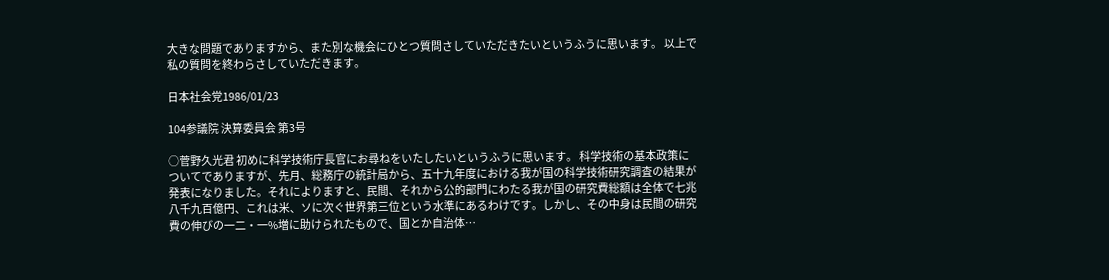大きな問題でありますから、また別な機会にひとつ質問さしていただきたいというふうに思います。 以上で私の質問を終わらさしていただきます。

日本社会党1986/01/23

104参議院 決算委員会 第3号

○菅野久光君 初めに科学技術庁長官にお尋ねをいたしたいというふうに思います。 科学技術の基本政策についてでありますが、先月、総務庁の統計局から、五十九年度における我が国の科学技術研究調査の結果が発表になりました。それによりますと、民間、それから公的部門にわたる我が国の研究費総額は全体で七兆八千九百億円、これは米、ソに次ぐ世界第三位という水準にあるわけです。しかし、その中身は民間の研究費の伸びの一二・一%増に助けられたもので、国とか自治体…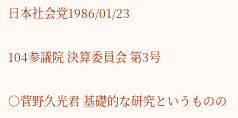日本社会党1986/01/23

104参議院 決算委員会 第3号

○菅野久光君 基礎的な研究というものの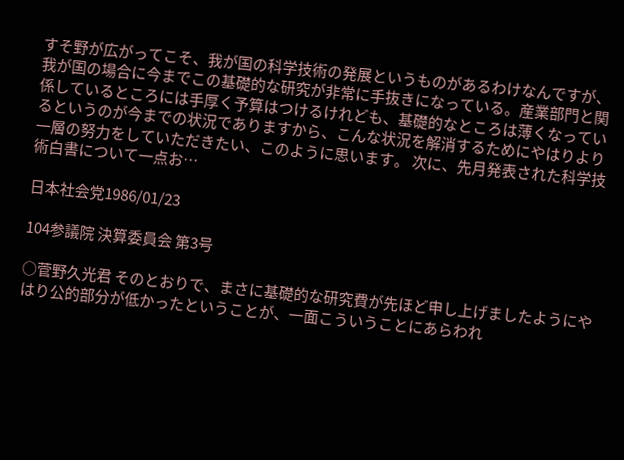すそ野が広がってこそ、我が国の科学技術の発展というものがあるわけなんですが、我が国の場合に今までこの基礎的な研究が非常に手抜きになっている。産業部門と関係しているところには手厚く予算はつけるけれども、基礎的なところは薄くなっているというのが今までの状況でありますから、こんな状況を解消するためにやはりより一層の努力をしていただきたい、このように思います。 次に、先月発表された科学技術白書について一点お…

日本社会党1986/01/23

104参議院 決算委員会 第3号

○菅野久光君 そのとおりで、まさに基礎的な研究費が先ほど申し上げましたようにやはり公的部分が低かったということが、一面こういうことにあらわれ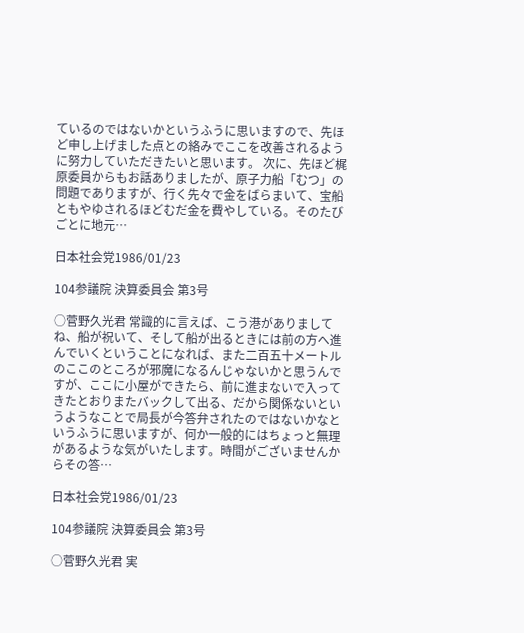ているのではないかというふうに思いますので、先ほど申し上げました点との絡みでここを改善されるように努力していただきたいと思います。 次に、先ほど梶原委員からもお話ありましたが、原子力船「むつ」の問題でありますが、行く先々で金をばらまいて、宝船ともやゆされるほどむだ金を費やしている。そのたびごとに地元…

日本社会党1986/01/23

104参議院 決算委員会 第3号

○菅野久光君 常識的に言えば、こう港がありましてね、船が祝いて、そして船が出るときには前の方へ進んでいくということになれば、また二百五十メートルのここのところが邪魔になるんじゃないかと思うんですが、ここに小屋ができたら、前に進まないで入ってきたとおりまたバックして出る、だから関係ないというようなことで局長が今答弁されたのではないかなというふうに思いますが、何か一般的にはちょっと無理があるような気がいたします。時間がございませんからその答…

日本社会党1986/01/23

104参議院 決算委員会 第3号

○菅野久光君 実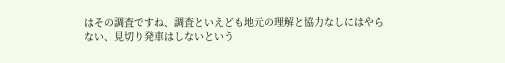はその調査ですね、調査といえども地元の理解と協力なしにはやらない、見切り発車はしないという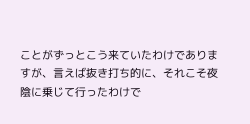ことがずっとこう来ていたわけでありますが、言えば抜き打ち的に、それこそ夜陰に乗じて行ったわけで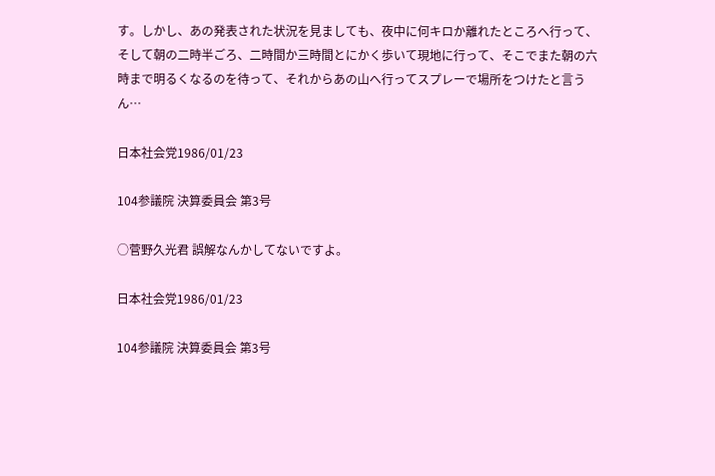す。しかし、あの発表された状況を見ましても、夜中に何キロか離れたところへ行って、そして朝の二時半ごろ、二時間か三時間とにかく歩いて現地に行って、そこでまた朝の六時まで明るくなるのを待って、それからあの山へ行ってスプレーで場所をつけたと言うん…

日本社会党1986/01/23

104参議院 決算委員会 第3号

○菅野久光君 誤解なんかしてないですよ。

日本社会党1986/01/23

104参議院 決算委員会 第3号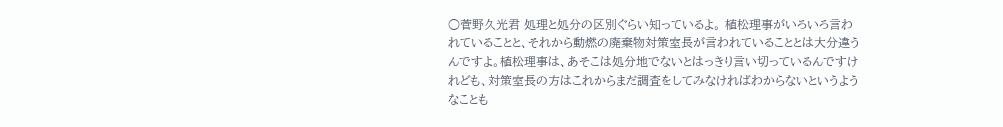○菅野久光君 処理と処分の区別ぐらい知っているよ。 植松理事がいろいろ言われていることと、それから動燃の廃棄物対策室長が言われていることとは大分違うんですよ。植松理事は、あそこは処分地でないとはっきり言い切っているんですけれども、対策室長の方はこれからまだ調査をしてみなければわからないというようなことも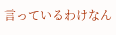言っているわけなん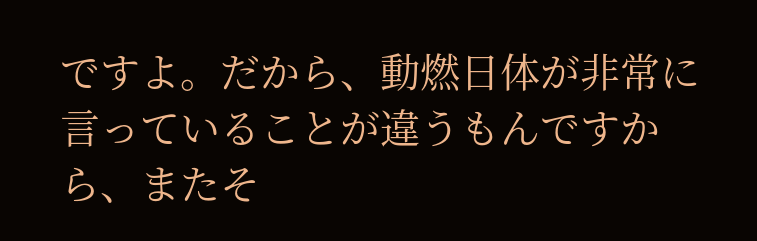ですよ。だから、動燃日体が非常に言っていることが違うもんですから、またそ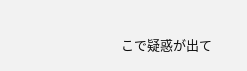こで疑惑が出て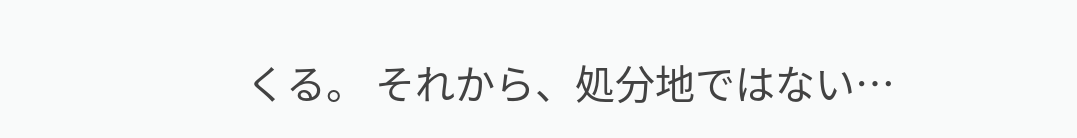くる。 それから、処分地ではない…